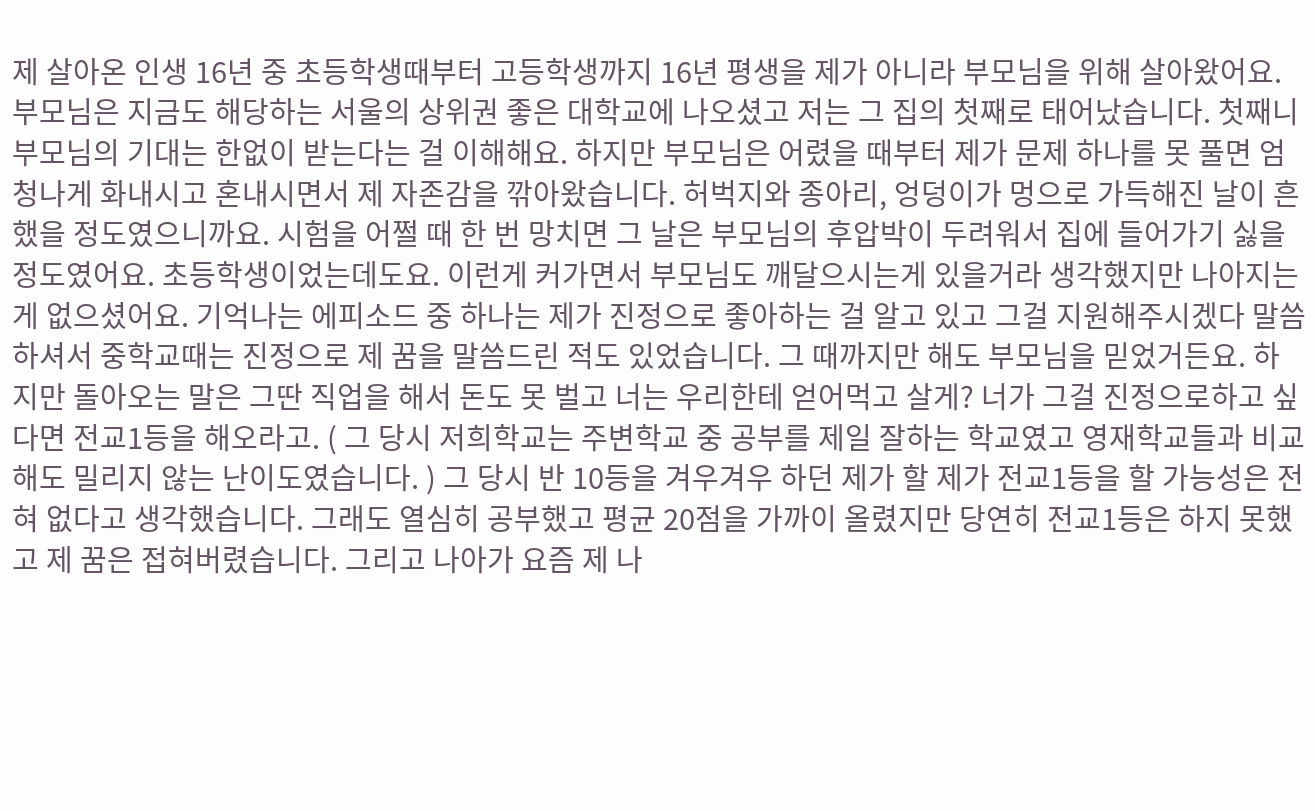제 살아온 인생 16년 중 초등학생때부터 고등학생까지 16년 평생을 제가 아니라 부모님을 위해 살아왔어요. 부모님은 지금도 해당하는 서울의 상위권 좋은 대학교에 나오셨고 저는 그 집의 첫째로 태어났습니다. 첫째니 부모님의 기대는 한없이 받는다는 걸 이해해요. 하지만 부모님은 어렸을 때부터 제가 문제 하나를 못 풀면 엄청나게 화내시고 혼내시면서 제 자존감을 깎아왔습니다. 허벅지와 종아리, 엉덩이가 멍으로 가득해진 날이 흔했을 정도였으니까요. 시험을 어쩔 때 한 번 망치면 그 날은 부모님의 후압박이 두려워서 집에 들어가기 싫을 정도였어요. 초등학생이었는데도요. 이런게 커가면서 부모님도 깨달으시는게 있을거라 생각했지만 나아지는게 없으셨어요. 기억나는 에피소드 중 하나는 제가 진정으로 좋아하는 걸 알고 있고 그걸 지원해주시겠다 말씀하셔서 중학교때는 진정으로 제 꿈을 말씀드린 적도 있었습니다. 그 때까지만 해도 부모님을 믿었거든요. 하지만 돌아오는 말은 그딴 직업을 해서 돈도 못 벌고 너는 우리한테 얻어먹고 살게? 너가 그걸 진정으로하고 싶다면 전교1등을 해오라고. ( 그 당시 저희학교는 주변학교 중 공부를 제일 잘하는 학교였고 영재학교들과 비교해도 밀리지 않는 난이도였습니다. ) 그 당시 반 10등을 겨우겨우 하던 제가 할 제가 전교1등을 할 가능성은 전혀 없다고 생각했습니다. 그래도 열심히 공부했고 평균 20점을 가까이 올렸지만 당연히 전교1등은 하지 못했고 제 꿈은 접혀버렸습니다. 그리고 나아가 요즘 제 나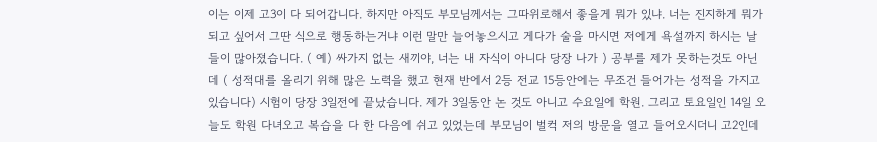이는 이제 고3이 다 되어갑니다. 하지만 아직도 부모님께서는 그따위로해서 좋을게 뭐가 있냐. 너는 진지하게 뭐가 되고 싶어서 그딴 식으로 행동하는거냐 이런 말만 늘어놓으시고 게다가 술을 마시면 저에게 욕설까지 하시는 날들이 많아졌습니다. ( 예) 싸가지 없는 새끼야, 너는 내 자식이 아니다 당장 나가 ) 공부를 제가 못하는것도 아닌데 ( 성적대를 올리기 위해 많은 노력을 했고 현재 반에서 2등 전교 15등안에는 무조건 들어가는 성적을 가지고 있습니다) 시험이 당장 3일전에 끝났습니다. 제가 3일동안 논 것도 아니고 수요일에 학원. 그리고 토요일인 14일 오늘도 학원 다녀오고 복습을 다 한 다음에 쉬고 있었는데 부모님이 벌컥 저의 방문을 열고 들어오시더니 고2인데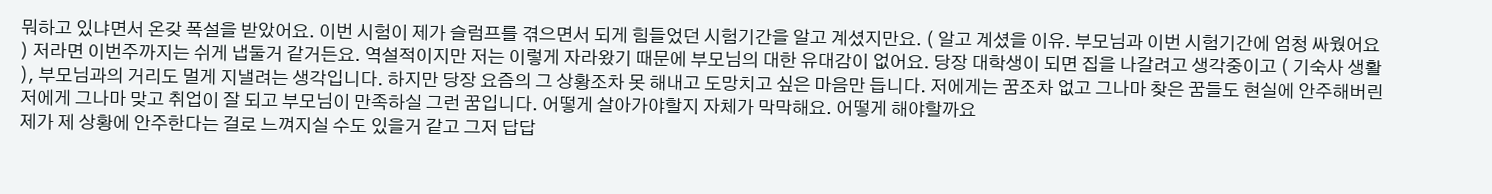뭐하고 있냐면서 온갖 폭설을 받았어요. 이번 시험이 제가 슬럼프를 겪으면서 되게 힘들었던 시험기간을 알고 계셨지만요. ( 알고 계셨을 이유. 부모님과 이번 시험기간에 엄청 싸웠어요 ) 저라면 이번주까지는 쉬게 냅둘거 같거든요. 역설적이지만 저는 이렇게 자라왔기 때문에 부모님의 대한 유대감이 없어요. 당장 대학생이 되면 집을 나갈려고 생각중이고 ( 기숙사 생활 ), 부모님과의 거리도 멀게 지낼려는 생각입니다. 하지만 당장 요즘의 그 상황조차 못 해내고 도망치고 싶은 마음만 듭니다. 저에게는 꿈조차 없고 그나마 찾은 꿈들도 현실에 안주해버린 저에게 그나마 맞고 취업이 잘 되고 부모님이 만족하실 그런 꿈입니다. 어떻게 살아가야할지 자체가 막막해요. 어떻게 해야할까요
제가 제 상황에 안주한다는 걸로 느껴지실 수도 있을거 같고 그저 답답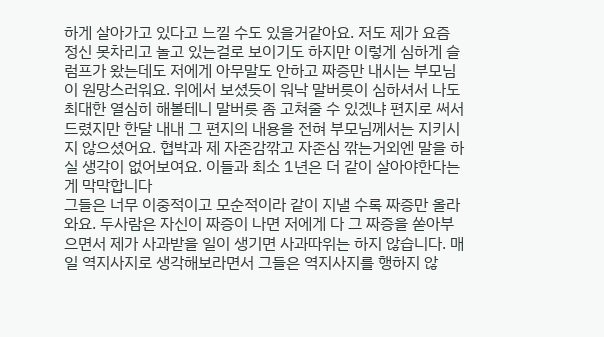하게 살아가고 있다고 느낄 수도 있을거같아요. 저도 제가 요즘 정신 못차리고 놀고 있는걸로 보이기도 하지만 이렇게 심하게 슬럼프가 왔는데도 저에게 아무말도 안하고 짜증만 내시는 부모님이 원망스러워요. 위에서 보셨듯이 워낙 말버릇이 심하셔서 나도 최대한 열심히 해볼테니 말버릇 좀 고쳐줄 수 있겠냐 편지로 써서 드렸지만 한달 내내 그 편지의 내용을 전혀 부모님께서는 지키시지 않으셨어요. 협박과 제 자존감깎고 자존심 깎는거외엔 말을 하실 생각이 없어보여요. 이들과 최소 1년은 더 같이 살아야한다는게 막막합니다
그들은 너무 이중적이고 모순적이라 같이 지낼 수록 짜증만 올라와요. 두사람은 자신이 짜증이 나면 저에게 다 그 짜증을 쏟아부으면서 제가 사과받을 일이 생기면 사과따위는 하지 않습니다. 매일 역지사지로 생각해보라면서 그들은 역지사지를 행하지 않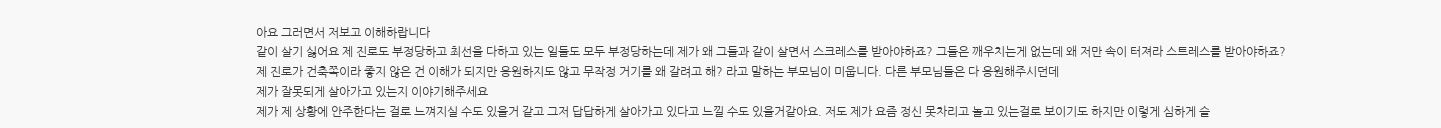아요 그러면서 저보고 이해하랍니다
같이 살기 싫어요 제 진로도 부정당하고 최선을 다하고 있는 일들도 모두 부정당하는데 제가 왜 그들과 같이 살면서 스크레스를 받아야하죠? 그들은 깨우치는게 없는데 왜 저만 속이 터져라 스트레스를 받아야하죠?
제 진로가 건축쪽이라 좋지 않은 건 이해가 되지만 응원하지도 않고 무작정 거기를 왜 갈려고 해? 라고 말하는 부모님이 미웁니다. 다른 부모님들은 다 응원해주시던데
제가 잘못되게 살아가고 있는지 이야기해주세요
제가 제 상황에 안주한다는 걸로 느껴지실 수도 있을거 같고 그저 답답하게 살아가고 있다고 느낄 수도 있을거같아요. 저도 제가 요즘 정신 못차리고 놀고 있는걸로 보이기도 하지만 이렇게 심하게 슬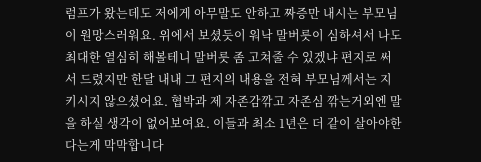럼프가 왔는데도 저에게 아무말도 안하고 짜증만 내시는 부모님이 원망스러워요. 위에서 보셨듯이 워낙 말버릇이 심하셔서 나도 최대한 열심히 해볼테니 말버릇 좀 고쳐줄 수 있겠냐 편지로 써서 드렸지만 한달 내내 그 편지의 내용을 전혀 부모님께서는 지키시지 않으셨어요. 협박과 제 자존감깎고 자존심 깎는거외엔 말을 하실 생각이 없어보여요. 이들과 최소 1년은 더 같이 살아야한다는게 막막합니다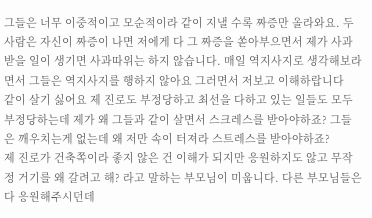그들은 너무 이중적이고 모순적이라 같이 지낼 수록 짜증만 올라와요. 두사람은 자신이 짜증이 나면 저에게 다 그 짜증을 쏟아부으면서 제가 사과받을 일이 생기면 사과따위는 하지 않습니다. 매일 역지사지로 생각해보라면서 그들은 역지사지를 행하지 않아요 그러면서 저보고 이해하랍니다
같이 살기 싫어요 제 진로도 부정당하고 최선을 다하고 있는 일들도 모두 부정당하는데 제가 왜 그들과 같이 살면서 스크레스를 받아야하죠? 그들은 깨우치는게 없는데 왜 저만 속이 터져라 스트레스를 받아야하죠?
제 진로가 건축쪽이라 좋지 않은 건 이해가 되지만 응원하지도 않고 무작정 거기를 왜 갈려고 해? 라고 말하는 부모님이 미웁니다. 다른 부모님들은 다 응원해주시던데